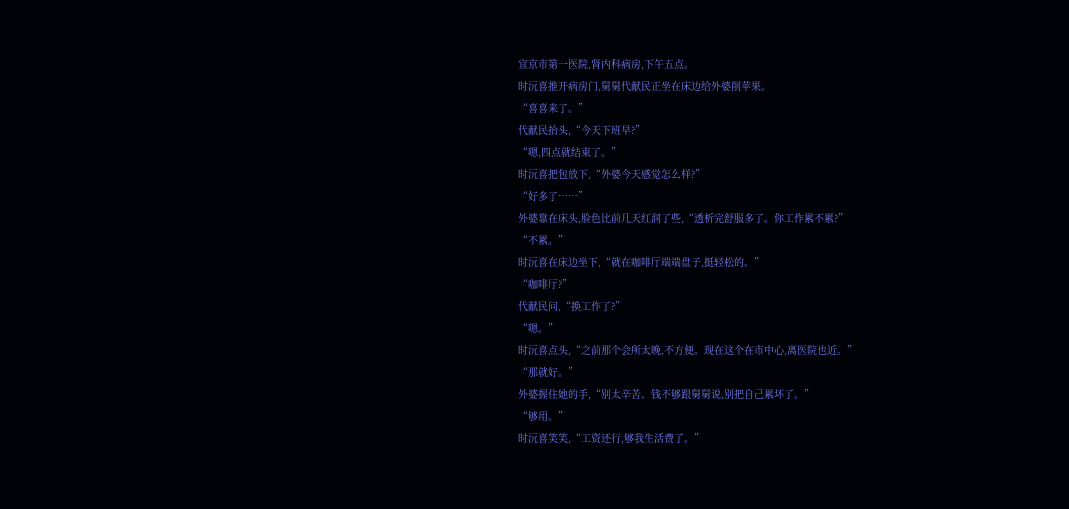宜京市第一医院,肾内科病房,下午五点。
时沅喜推开病房门,舅舅代献民正坐在床边给外婆削苹果。
“喜喜来了。”
代献民抬头,“今天下班早?”
“嗯,四点就结束了。”
时沅喜把包放下,“外婆今天感觉怎么样?”
“好多了……”
外婆靠在床头,脸色比前几天红润了些,“透析完舒服多了。你工作累不累?”
“不累。”
时沅喜在床边坐下,“就在咖啡厅端端盘子,挺轻松的。”
“咖啡厅?”
代献民问,“换工作了?”
“嗯。”
时沅喜点头,“之前那个会所太晚,不方便。现在这个在市中心,离医院也近。”
“那就好。”
外婆握住她的手,“别太辛苦。钱不够跟舅舅说,别把自己累坏了。”
“够用。”
时沅喜笑笑,“工资还行,够我生活费了。”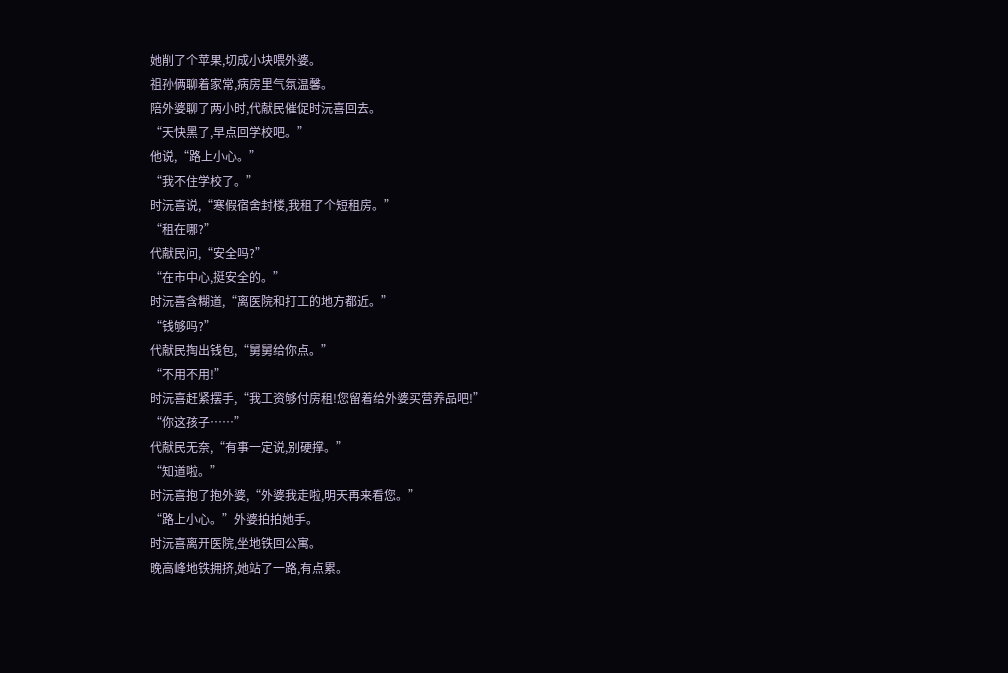她削了个苹果,切成小块喂外婆。
祖孙俩聊着家常,病房里气氛温馨。
陪外婆聊了两小时,代献民催促时沅喜回去。
“天快黑了,早点回学校吧。”
他说,“路上小心。”
“我不住学校了。”
时沅喜说,“寒假宿舍封楼,我租了个短租房。”
“租在哪?”
代献民问,“安全吗?”
“在市中心,挺安全的。”
时沅喜含糊道,“离医院和打工的地方都近。”
“钱够吗?”
代献民掏出钱包,“舅舅给你点。”
“不用不用!”
时沅喜赶紧摆手,“我工资够付房租!您留着给外婆买营养品吧!”
“你这孩子……”
代献民无奈,“有事一定说,别硬撑。”
“知道啦。”
时沅喜抱了抱外婆,“外婆我走啦,明天再来看您。”
“路上小心。”外婆拍拍她手。
时沅喜离开医院,坐地铁回公寓。
晚高峰地铁拥挤,她站了一路,有点累。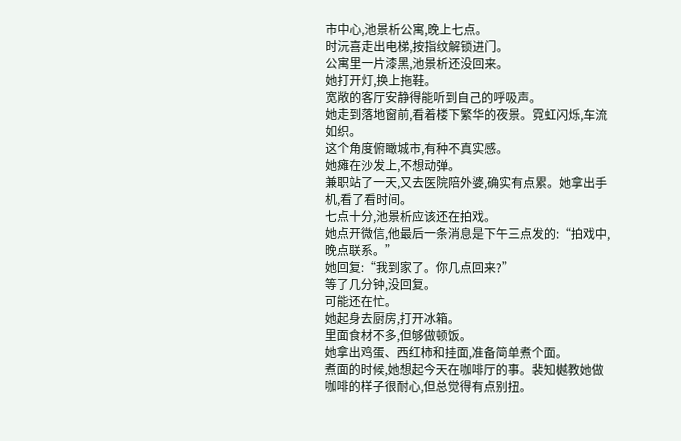市中心,池景析公寓,晚上七点。
时沅喜走出电梯,按指纹解锁进门。
公寓里一片漆黑,池景析还没回来。
她打开灯,换上拖鞋。
宽敞的客厅安静得能听到自己的呼吸声。
她走到落地窗前,看着楼下繁华的夜景。霓虹闪烁,车流如织。
这个角度俯瞰城市,有种不真实感。
她瘫在沙发上,不想动弹。
兼职站了一天,又去医院陪外婆,确实有点累。她拿出手机,看了看时间。
七点十分,池景析应该还在拍戏。
她点开微信,他最后一条消息是下午三点发的:“拍戏中,晚点联系。”
她回复:“我到家了。你几点回来?”
等了几分钟,没回复。
可能还在忙。
她起身去厨房,打开冰箱。
里面食材不多,但够做顿饭。
她拿出鸡蛋、西红柿和挂面,准备简单煮个面。
煮面的时候,她想起今天在咖啡厅的事。裴知樾教她做咖啡的样子很耐心,但总觉得有点别扭。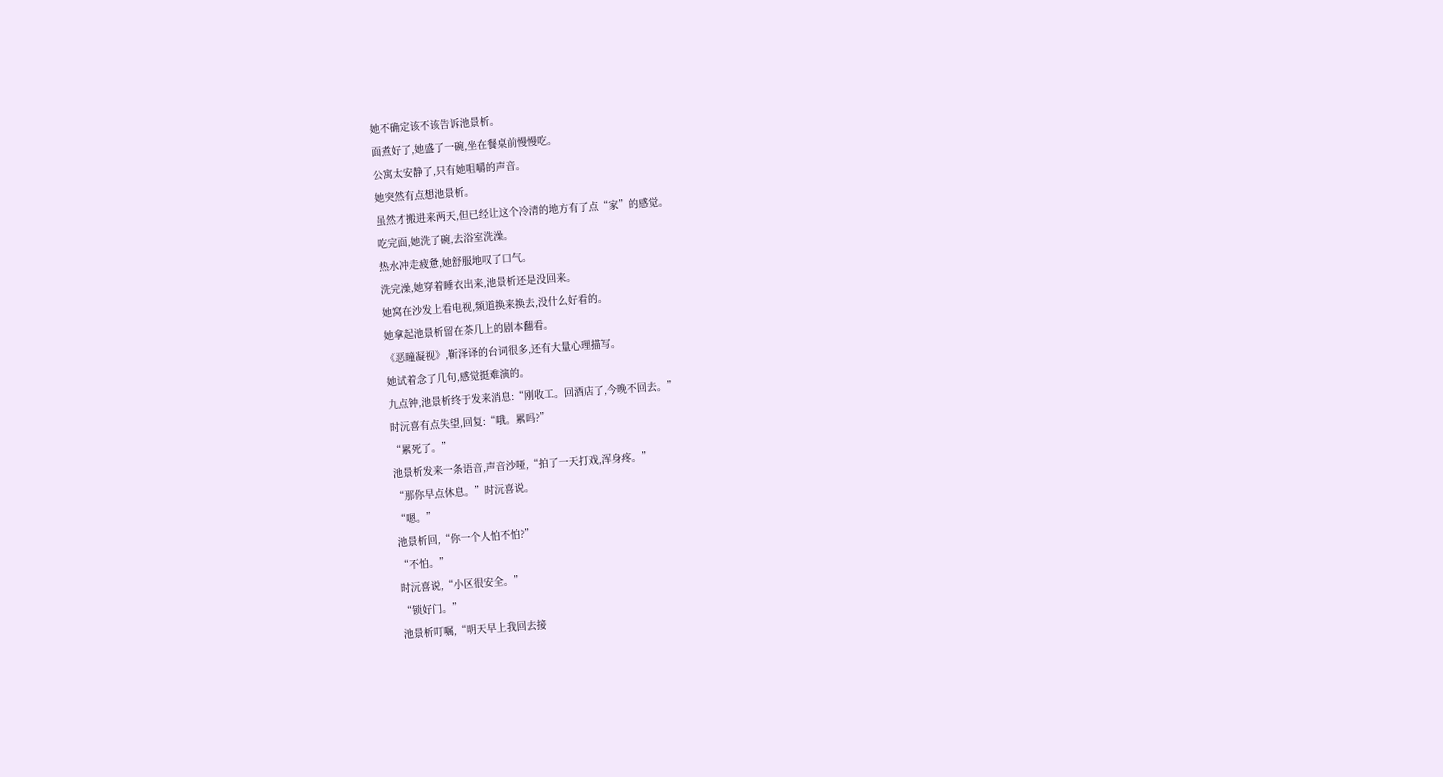她不确定该不该告诉池景析。
面煮好了,她盛了一碗,坐在餐桌前慢慢吃。
公寓太安静了,只有她咀嚼的声音。
她突然有点想池景析。
虽然才搬进来两天,但已经让这个冷清的地方有了点“家”的感觉。
吃完面,她洗了碗,去浴室洗澡。
热水冲走疲惫,她舒服地叹了口气。
洗完澡,她穿着睡衣出来,池景析还是没回来。
她窝在沙发上看电视,频道换来换去,没什么好看的。
她拿起池景析留在茶几上的剧本翻看。
《恶瞳凝视》,靳泽译的台词很多,还有大量心理描写。
她试着念了几句,感觉挺难演的。
九点钟,池景析终于发来消息:“刚收工。回酒店了,今晚不回去。”
时沅喜有点失望,回复:“哦。累吗?”
“累死了。”
池景析发来一条语音,声音沙哑,“拍了一天打戏,浑身疼。”
“那你早点休息。”时沅喜说。
“嗯。”
池景析回,“你一个人怕不怕?”
“不怕。”
时沅喜说,“小区很安全。”
“锁好门。”
池景析叮嘱,“明天早上我回去接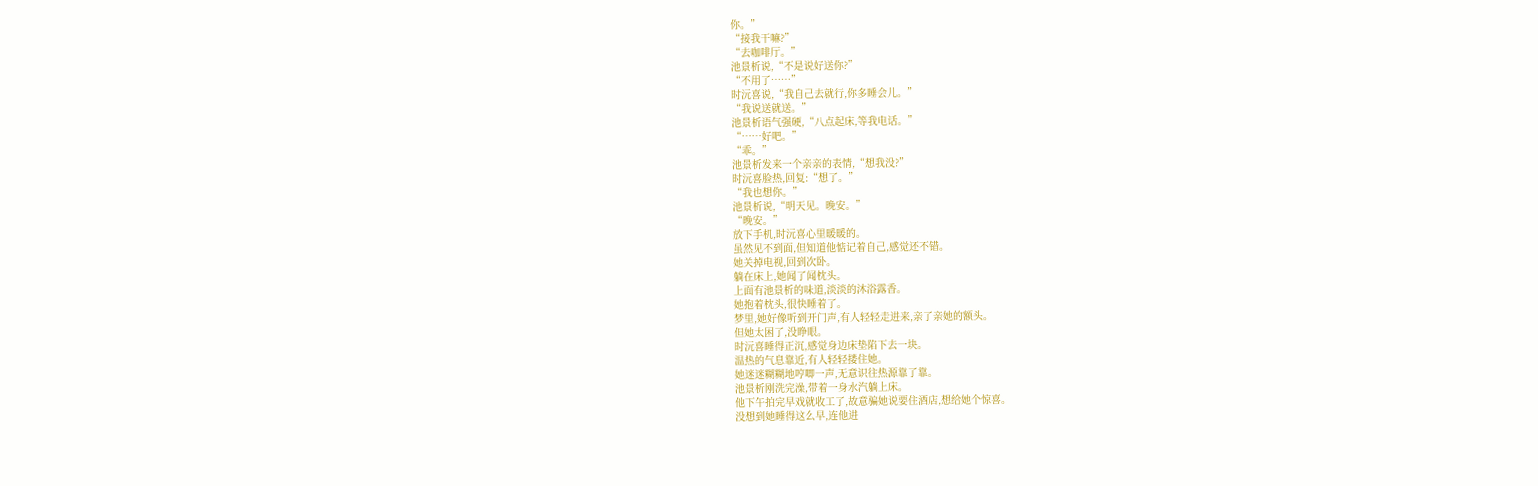你。”
“接我干嘛?”
“去咖啡厅。”
池景析说,“不是说好送你?”
“不用了……”
时沅喜说,“我自己去就行,你多睡会儿。”
“我说送就送。”
池景析语气强硬,“八点起床,等我电话。”
“……好吧。”
“乖。”
池景析发来一个亲亲的表情,“想我没?”
时沅喜脸热,回复:“想了。”
“我也想你。”
池景析说,“明天见。晚安。”
“晚安。”
放下手机,时沅喜心里暖暖的。
虽然见不到面,但知道他惦记着自己,感觉还不错。
她关掉电视,回到次卧。
躺在床上,她闻了闻枕头。
上面有池景析的味道,淡淡的沐浴露香。
她抱着枕头,很快睡着了。
梦里,她好像听到开门声,有人轻轻走进来,亲了亲她的额头。
但她太困了,没睁眼。
时沅喜睡得正沉,感觉身边床垫陷下去一块。
温热的气息靠近,有人轻轻搂住她。
她迷迷糊糊地哼唧一声,无意识往热源靠了靠。
池景析刚洗完澡,带着一身水汽躺上床。
他下午拍完早戏就收工了,故意骗她说要住酒店,想给她个惊喜。
没想到她睡得这么早,连他进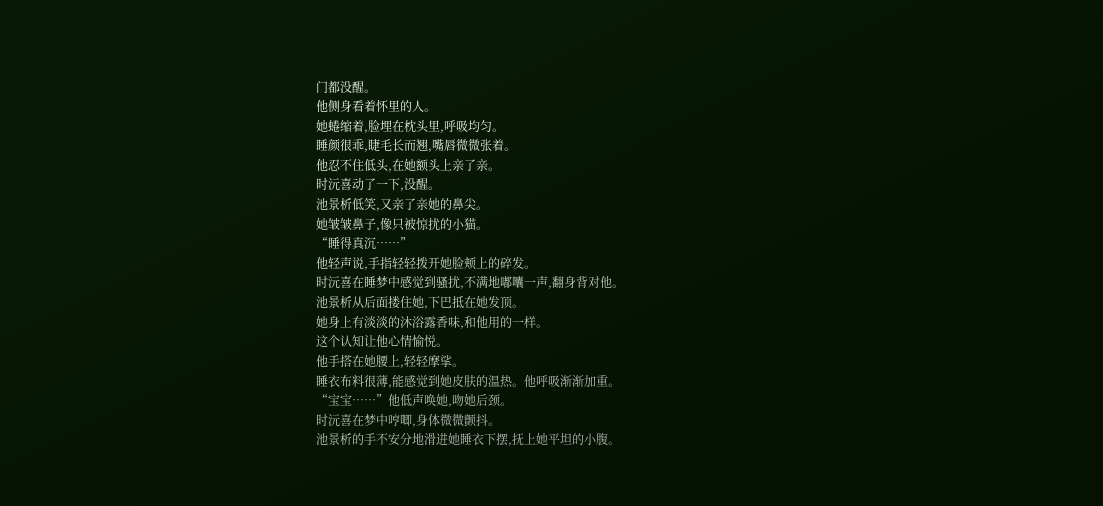门都没醒。
他侧身看着怀里的人。
她蜷缩着,脸埋在枕头里,呼吸均匀。
睡颜很乖,睫毛长而翘,嘴唇微微张着。
他忍不住低头,在她额头上亲了亲。
时沅喜动了一下,没醒。
池景析低笑,又亲了亲她的鼻尖。
她皱皱鼻子,像只被惊扰的小猫。
“睡得真沉……”
他轻声说,手指轻轻拨开她脸颊上的碎发。
时沅喜在睡梦中感觉到骚扰,不满地嘟囔一声,翻身背对他。
池景析从后面搂住她,下巴抵在她发顶。
她身上有淡淡的沐浴露香味,和他用的一样。
这个认知让他心情愉悦。
他手搭在她腰上,轻轻摩挲。
睡衣布料很薄,能感觉到她皮肤的温热。他呼吸渐渐加重。
“宝宝……”他低声唤她,吻她后颈。
时沅喜在梦中哼唧,身体微微颤抖。
池景析的手不安分地滑进她睡衣下摆,抚上她平坦的小腹。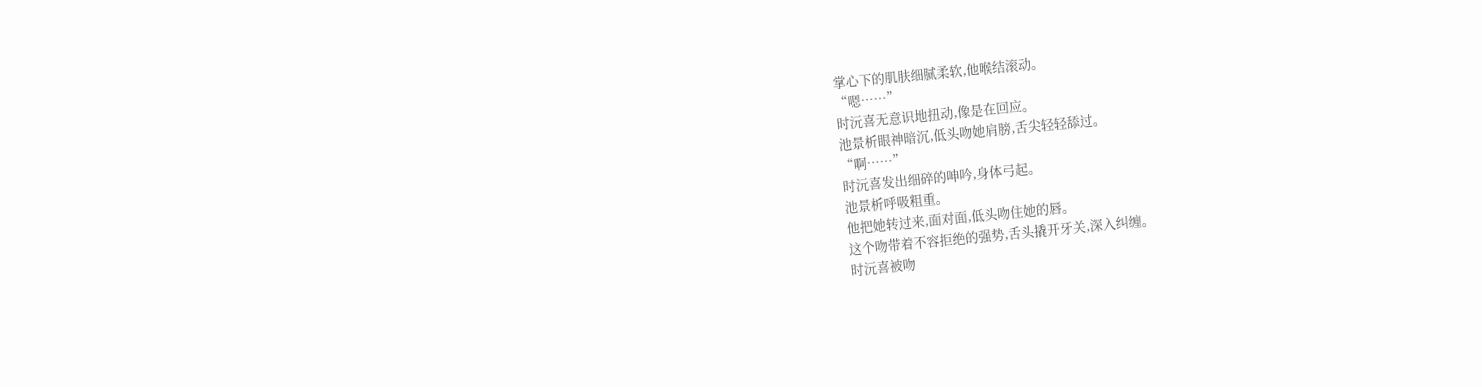掌心下的肌肤细腻柔软,他喉结滚动。
“嗯……”
时沅喜无意识地扭动,像是在回应。
池景析眼神暗沉,低头吻她肩膀,舌尖轻轻舔过。
“啊……”
时沅喜发出细碎的呻吟,身体弓起。
池景析呼吸粗重。
他把她转过来,面对面,低头吻住她的唇。
这个吻带着不容拒绝的强势,舌头撬开牙关,深入纠缠。
时沅喜被吻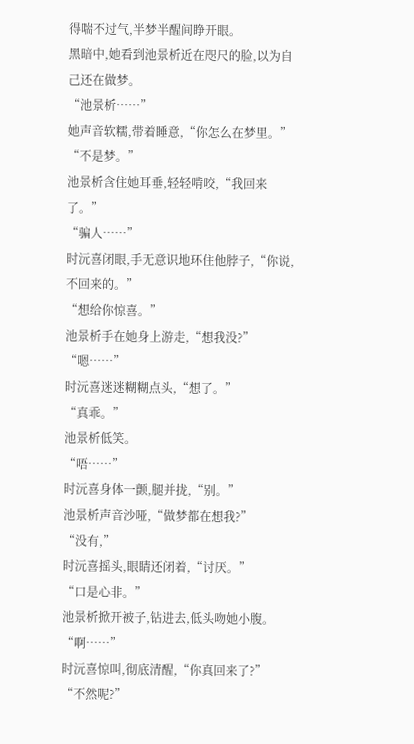得喘不过气,半梦半醒间睁开眼。
黑暗中,她看到池景析近在咫尺的脸,以为自己还在做梦。
“池景析……”
她声音软糯,带着睡意,“你怎么在梦里。”
“不是梦。”
池景析含住她耳垂,轻轻啃咬,“我回来了。”
“骗人……”
时沅喜闭眼,手无意识地环住他脖子,“你说,不回来的。”
“想给你惊喜。”
池景析手在她身上游走,“想我没?”
“嗯……”
时沅喜迷迷糊糊点头,“想了。”
“真乖。”
池景析低笑。
“唔……”
时沅喜身体一颤,腿并拢,“别。”
池景析声音沙哑,“做梦都在想我?”
“没有,”
时沅喜摇头,眼睛还闭着,“讨厌。”
“口是心非。”
池景析掀开被子,钻进去,低头吻她小腹。
“啊……”
时沅喜惊叫,彻底清醒,“你真回来了?”
“不然呢?”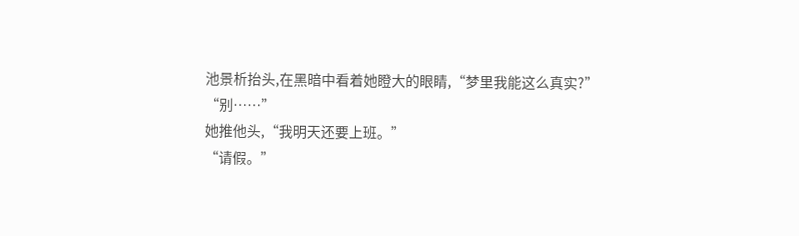池景析抬头,在黑暗中看着她瞪大的眼睛,“梦里我能这么真实?”
“别……”
她推他头,“我明天还要上班。”
“请假。”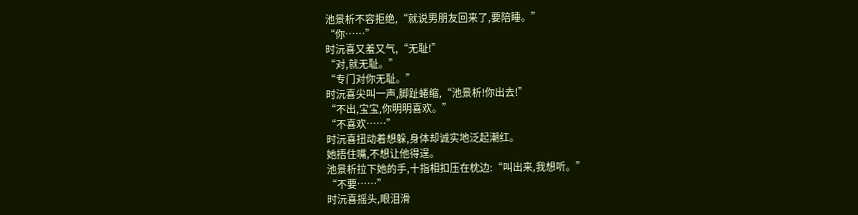池景析不容拒绝,“就说男朋友回来了,要陪睡。”
“你……”
时沅喜又羞又气,“无耻!”
“对,就无耻。”
“专门对你无耻。”
时沅喜尖叫一声,脚趾蜷缩,“池景析!你出去!”
“不出,宝宝,你明明喜欢。”
“不喜欢……”
时沅喜扭动着想躲,身体却诚实地泛起潮红。
她捂住嘴,不想让他得逞。
池景析拉下她的手,十指相扣压在枕边:“叫出来,我想听。”
“不要……”
时沅喜摇头,眼泪滑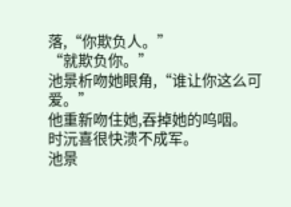落,“你欺负人。”
“就欺负你。”
池景析吻她眼角,“谁让你这么可爱。”
他重新吻住她,吞掉她的呜咽。
时沅喜很快溃不成军。
池景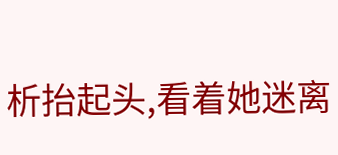析抬起头,看着她迷离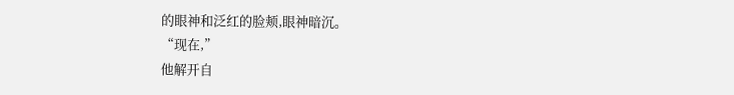的眼神和泛红的脸颊,眼神暗沉。
“现在,”
他解开自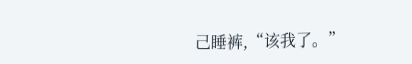己睡裤,“该我了。”